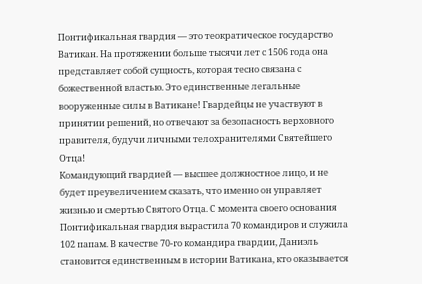Понтификальная гвардия — это теократическое государство Ватикан. На протяжении больше тысячи лет с 1506 года она представляет собой сущность, которая тесно связана с божественной властью. Это единственные легальные вооруженные силы в Ватикане! Гвардейцы не участвуют в принятии решений, но отвечают за безопасность верховного правителя, будучи личными телохранителями Святейшего Отца!
Командующий гвардией — высшее должностное лицо, и не будет преувеличением сказать, что именно он управляет жизнью и смертью Святого Отца. С момента своего основания Понтификальная гвардия вырастила 70 командиров и служила 102 папам. В качестве 70-го командира гвардии, Даниэль становится единственным в истории Ватикана, кто оказывается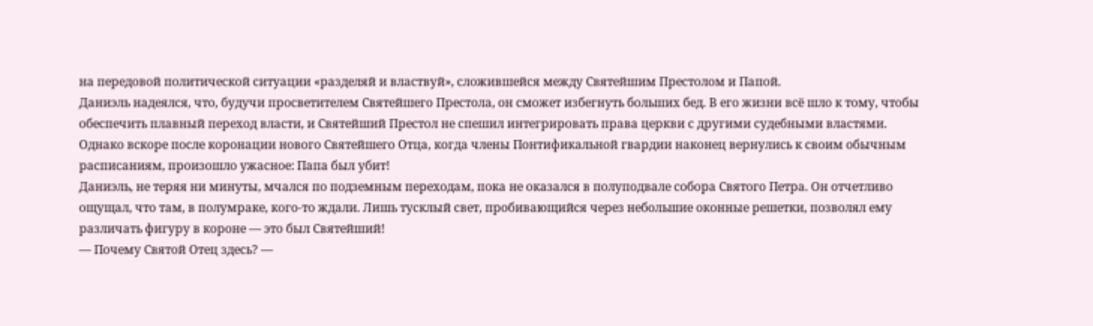на передовой политической ситуации «разделяй и властвуй», сложившейся между Святейшим Престолом и Папой.
Даниэль надеялся, что, будучи просветителем Святейшего Престола, он сможет избегнуть больших бед. В его жизни всё шло к тому, чтобы обеспечить плавный переход власти, и Святейший Престол не спешил интегрировать права церкви с другими судебными властями.
Однако вскоре после коронации нового Святейшего Отца, когда члены Понтификальной гвардии наконец вернулись к своим обычным расписаниям, произошло ужасное: Папа был убит!
Даниэль, не теряя ни минуты, мчался по подземным переходам, пока не оказался в полуподвале собора Святого Петра. Он отчетливо ощущал, что там, в полумраке, кого-то ждали. Лишь тусклый свет, пробивающийся через небольшие оконные решетки, позволял ему различать фигуру в короне — это был Святейший!
— Почему Святой Отец здесь? —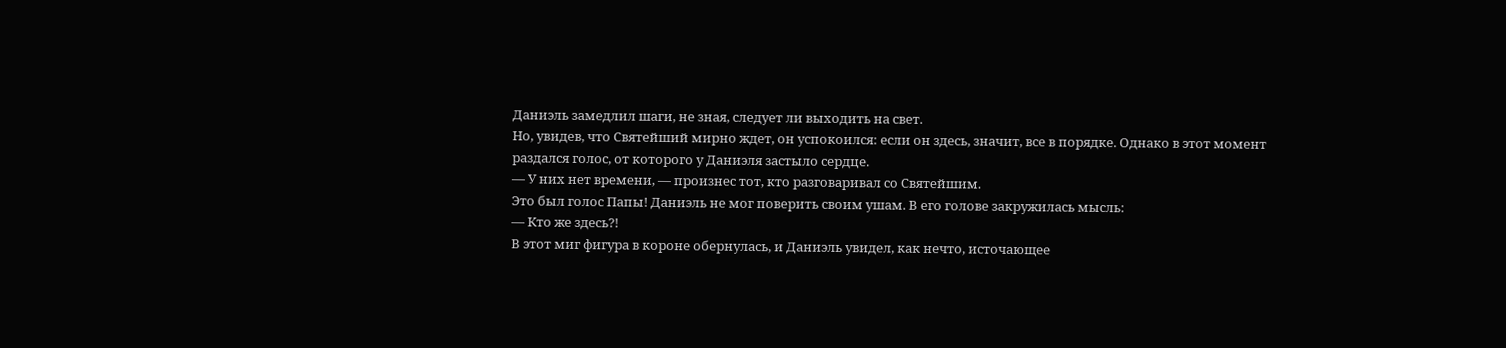Даниэль замедлил шаги, не зная, следует ли выходить на свет.
Но, увидев, что Святейший мирно ждет, он успокоился: если он здесь, значит, все в порядке. Однако в этот момент раздался голос, от которого у Даниэля застыло сердце.
— У них нет времени, — произнес тот, кто разговаривал со Святейшим.
Это был голос Папы! Даниэль не мог поверить своим ушам. В его голове закружилась мысль:
— Кто же здесь?!
В этот миг фигура в короне обернулась, и Даниэль увидел, как нечто, источающее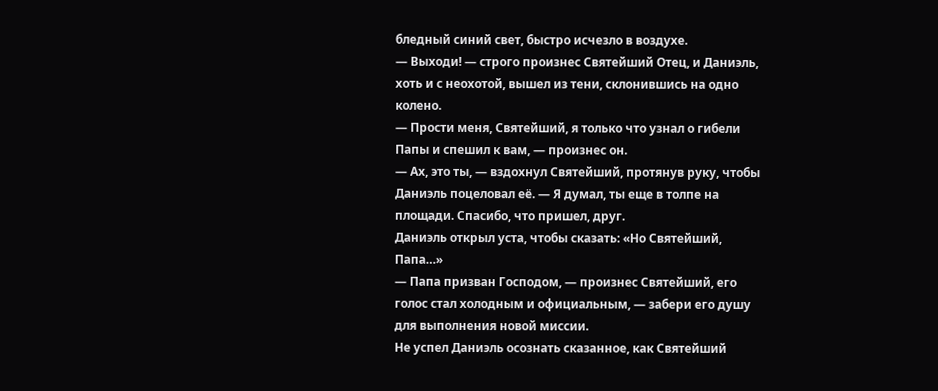бледный синий свет, быстро исчезло в воздухе.
— Выходи! — строго произнес Святейший Отец, и Даниэль, хоть и с неохотой, вышел из тени, склонившись на одно колено.
— Прости меня, Святейший, я только что узнал о гибели Папы и спешил к вам, — произнес он.
— Ах, это ты, — вздохнул Святейший, протянув руку, чтобы Даниэль поцеловал её. — Я думал, ты еще в толпе на площади. Спасибо, что пришел, друг.
Даниэль открыл уста, чтобы сказать: «Но Святейший, Папа…»
— Папа призван Господом, — произнес Святейший, его голос стал холодным и официальным, — забери его душу для выполнения новой миссии.
Не успел Даниэль осознать сказанное, как Святейший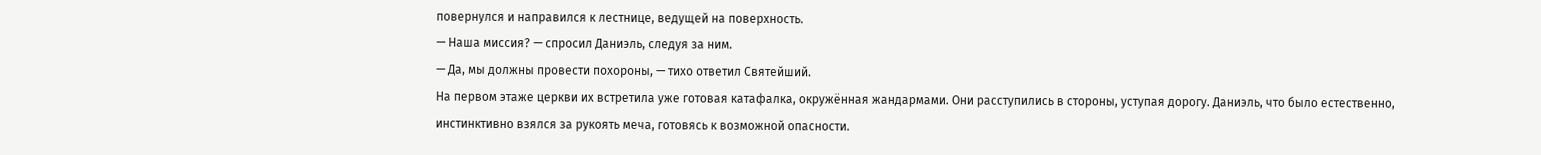повернулся и направился к лестнице, ведущей на поверхность.
— Наша миссия? — спросил Даниэль, следуя за ним.
— Да, мы должны провести похороны, — тихо ответил Святейший.
На первом этаже церкви их встретила уже готовая катафалка, окружённая жандармами. Они расступились в стороны, уступая дорогу. Даниэль, что было естественно, инстинктивно взялся за рукоять меча, готовясь к возможной опасности.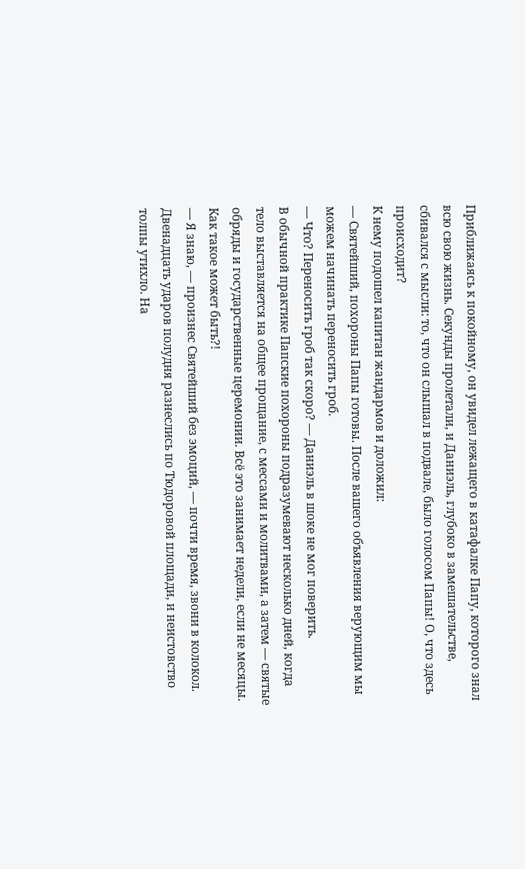Приближаясь к покойному, он увидел лежащего в катафалке Папу, которого знал всю свою жизнь. Секунды пролетали, и Даниэль, глубоко в замешательстве, сбивался с мысли: то, что он слышал в подвале, было голосом Папы! О, что здесь происходит?
К нему подошел капитан жандармов и доложил:
— Святейший, похороны Папы готовы. После вашего объявления верующим мы можем начинать переносить гроб.
— Что? Переносить гроб так скоро? — Даниэль в шоке не мог поверить.
В обычной практике Папские похороны подразумевают несколько дней, когда тело выставляется на общее прощание, с мессами и молитвами, а затем — святые обряды и государственные церемонии. Всё это занимает недели, если не месяцы. Как такое может быть?!
— Я знаю, — произнес Святейший без эмоций, — почти время, звони в колокол.
Двенадцать ударов полудня разнеслись по Тюдоровой площади, и неистовство толпы утихло. На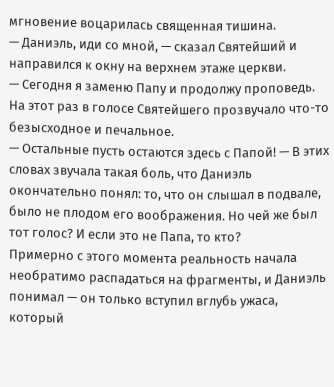мгновение воцарилась священная тишина.
— Даниэль, иди со мной, — сказал Святейший и направился к окну на верхнем этаже церкви.
— Сегодня я заменю Папу и продолжу проповедь.
На этот раз в голосе Святейшего прозвучало что-то безысходное и печальное.
— Остальные пусть остаются здесь с Папой! — В этих словах звучала такая боль, что Даниэль окончательно понял: то, что он слышал в подвале, было не плодом его воображения. Но чей же был тот голос? И если это не Папа, то кто?
Примерно с этого момента реальность начала необратимо распадаться на фрагменты, и Даниэль понимал — он только вступил вглубь ужаса, который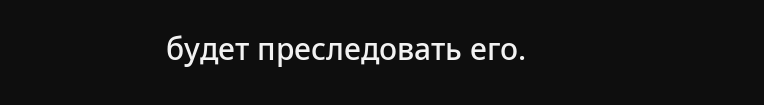будет преследовать его.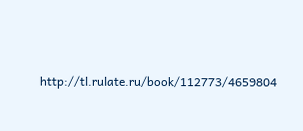http://tl.rulate.ru/book/112773/4659804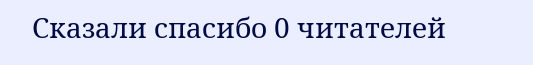Сказали спасибо 0 читателей